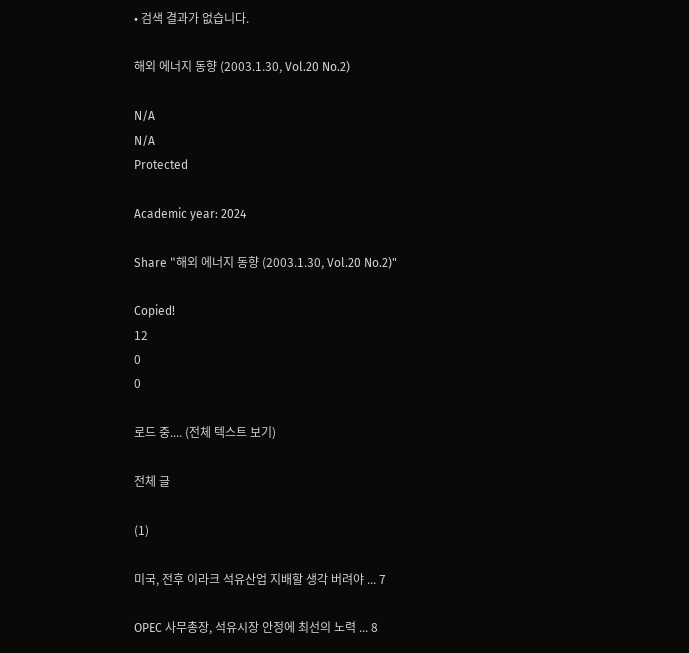• 검색 결과가 없습니다.

해외 에너지 동향 (2003.1.30, Vol.20 No.2)

N/A
N/A
Protected

Academic year: 2024

Share "해외 에너지 동향 (2003.1.30, Vol.20 No.2)"

Copied!
12
0
0

로드 중.... (전체 텍스트 보기)

전체 글

(1)

미국, 전후 이라크 석유산업 지배할 생각 버려야 ... 7

OPEC 사무총장, 석유시장 안정에 최선의 노력 ... 8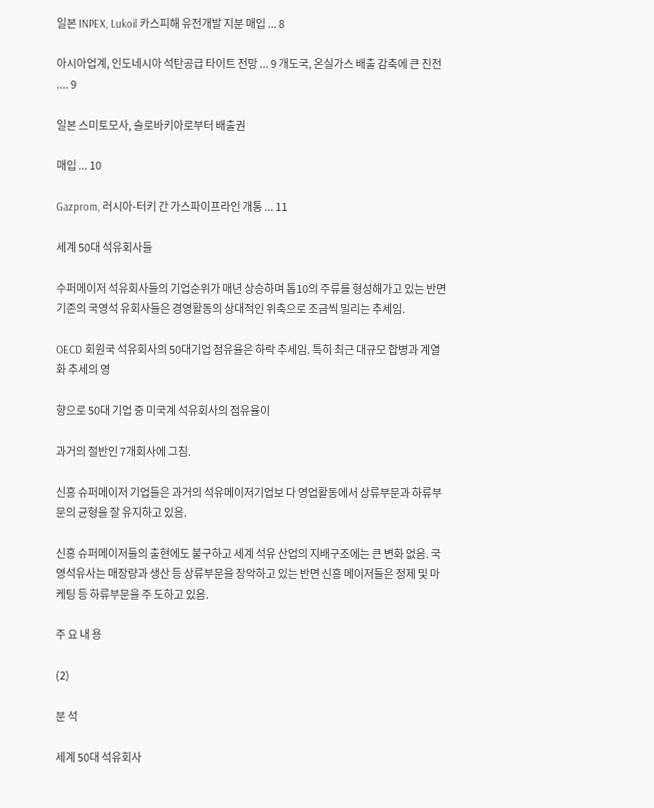일본 INPEX, Lukoil 카스피해 유전개발 지분 매입 ... 8

아시아업계, 인도네시아 석탄공급 타이트 전망 ... 9 개도국, 온실가스 배출 감축에 큰 진전 .... 9

일본 스미토모사, 슬로바키아로부터 배출권

매입 ... 10

Gazprom, 러시아-터키 간 가스파이프라인 개통 ... 11

세계 50대 석유회사들

수퍼메이저 석유회사들의 기업순위가 매년 상승하며 톱10의 주류를 형성해가고 있는 반면 기존의 국영석 유회사들은 경영활동의 상대적인 위축으로 조금씩 밀리는 추세임.

OECD 회원국 석유회사의 50대기업 점유율은 하락 추세임. 특히 최근 대규모 합병과 계열화 추세의 영

향으로 50대 기업 중 미국계 석유회사의 점유율이

과거의 절반인 7개회사에 그침.

신흥 슈퍼메이저 기업들은 과거의 석유메이저기업보 다 영업활동에서 상류부문과 하류부문의 균형을 잘 유지하고 있음.

신흥 슈퍼메이저들의 출현에도 불구하고 세계 석유 산업의 지배구조에는 큰 변화 없음. 국영석유사는 매장량과 생산 등 상류부문을 장악하고 있는 반면 신흥 메이저들은 정제 및 마케팅 등 하류부문을 주 도하고 있음.

주 요 내 용

(2)

분 석

세계 50대 석유회사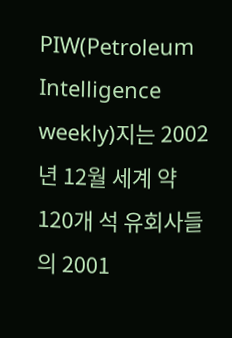PIW(Petroleum Intelligence weekly)지는 2002년 12월 세계 약 120개 석 유회사들의 2001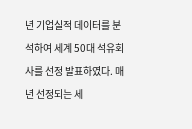년 기업실적 데이터를 분석하여 세계 50대 석유회사를 선정 발표하였다. 매년 선정되는 세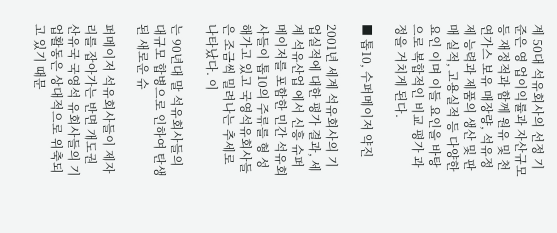계 50대 석유회사의 선정 기준은 영 업이익률과 자산규모 등 재정적과 함께 원유 및 천연가스 보유 매장량, 석유정제 능력과 제품의 생산 및 판매 실적, 고용실적 등 다양한 요인 이며 이들 요인을 바탕으로 복합적인 비교 평가 과정을 거치게 된다.

■ 톱10, 수퍼메이저 약진

2001년 세계 석유회사의 기업실적에 대한 평가 결과, 세계 석유산업 에서 신흥 슈퍼메이저를 포함한 민간 석유회사들이 톱10의 주류를 형 성해가고 있고 국영석유회사들은 조금씩 밀려나는 추세로 나타났다. 이

는 90년대 말 석유회사들의 대규모 합병으로 인하여 탄생된 새로운 슈

퍼메이저 석유회사들이 제자리를 잡아가는 반면 개도권 산유국 국영석 유회사들의 기업활동은 상대적으로 위축되고 있기 때문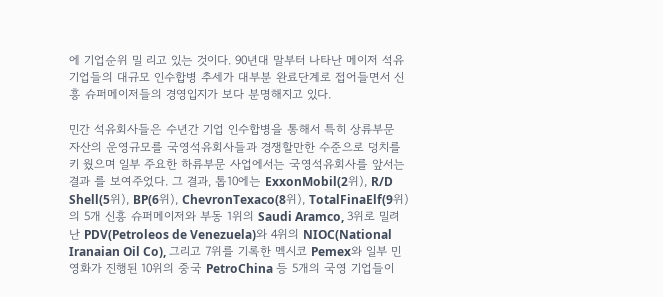에 기업순위 밀 리고 있는 것이다. 90년대 말부터 나타난 메이저 석유기업들의 대규모 인수합병 추세가 대부분 완료단계로 접어들면서 신흥 슈퍼메이저들의 경영입지가 보다 분명해지고 있다.

민간 석유회사들은 수년간 기업 인수합병을 통해서 특히 상류부문 자산의 운영규모를 국영석유회사들과 경쟁할만한 수준으로 덩치를 키 웠으며 일부 주요한 하류부문 사업에서는 국영석유회사를 앞서는 결과 를 보여주었다. 그 결과, 톱10에는 ExxonMobil(2위), R/D Shell(5위), BP(6위), ChevronTexaco(8위), TotalFinaElf(9위)의 5개 신흥 슈퍼메이저와 부동 1위의 Saudi Aramco, 3위로 밀려난 PDV(Petroleos de Venezuela)와 4위의 NIOC(National Iranaian Oil Co), 그리고 7위를 기록한 멕시코 Pemex와 일부 민영화가 진행된 10위의 중국 PetroChina 등 5개의 국영 기업들이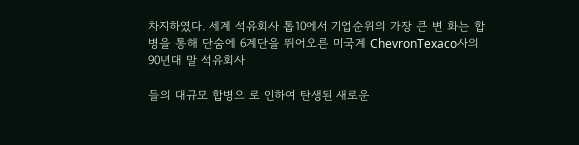차지하였다. 세계 석유회사 톱10에서 기업순위의 가장 큰 변 화는 합병을 통해 단숨에 6계단을 뛰어오른 미국계 ChevronTexaco사의 90년대 말 석유회사

들의 대규모 합병으 로 인하여 탄생된 새로운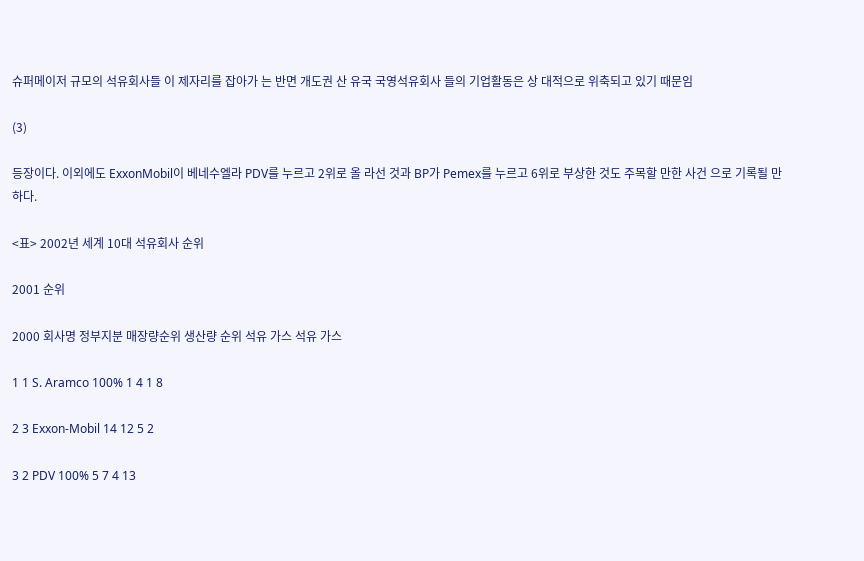슈퍼메이저 규모의 석유회사들 이 제자리를 잡아가 는 반면 개도권 산 유국 국영석유회사 들의 기업활동은 상 대적으로 위축되고 있기 때문임

(3)

등장이다. 이외에도 ExxonMobil이 베네수엘라 PDV를 누르고 2위로 올 라선 것과 BP가 Pemex를 누르고 6위로 부상한 것도 주목할 만한 사건 으로 기록될 만하다.

<표> 2002년 세계 10대 석유회사 순위

2001 순위

2000 회사명 정부지분 매장량순위 생산량 순위 석유 가스 석유 가스

1 1 S. Aramco 100% 1 4 1 8

2 3 Exxon-Mobil 14 12 5 2

3 2 PDV 100% 5 7 4 13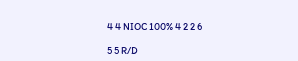4 4 NIOC 100% 4 2 2 6

5 5 R/D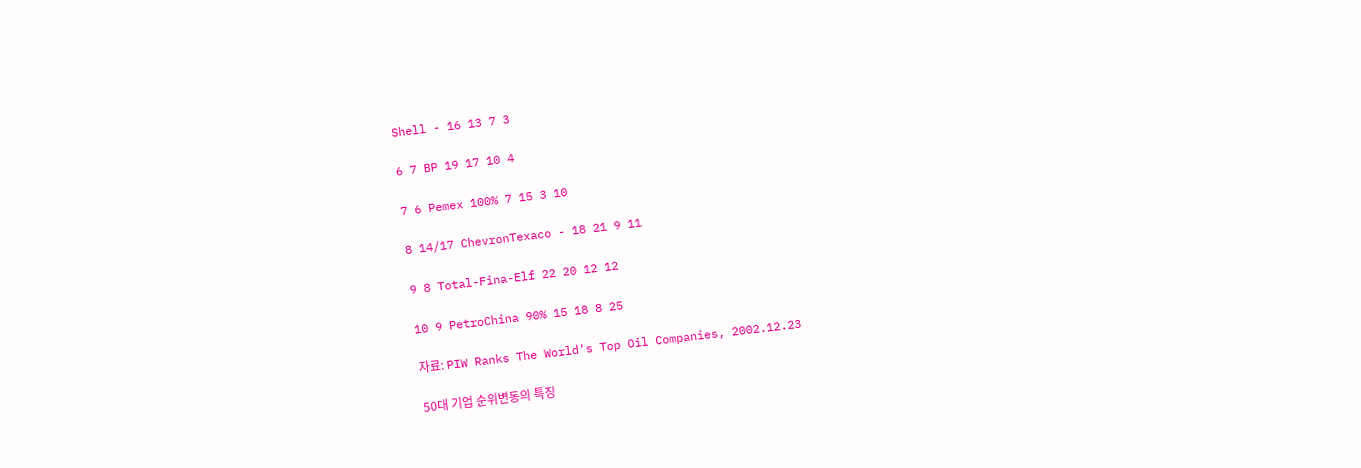Shell - 16 13 7 3

6 7 BP 19 17 10 4

7 6 Pemex 100% 7 15 3 10

8 14/17 ChevronTexaco - 18 21 9 11

9 8 Total-Fina-Elf 22 20 12 12

10 9 PetroChina 90% 15 18 8 25

자료: PIW Ranks The World's Top Oil Companies, 2002.12.23

50대 기업 순위변동의 특징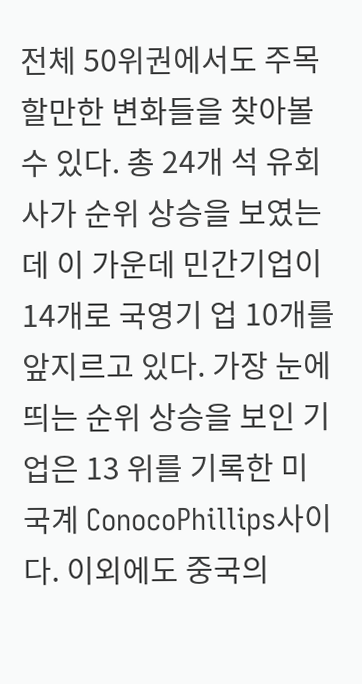전체 50위권에서도 주목할만한 변화들을 찾아볼 수 있다. 총 24개 석 유회사가 순위 상승을 보였는데 이 가운데 민간기업이 14개로 국영기 업 10개를 앞지르고 있다. 가장 눈에 띄는 순위 상승을 보인 기업은 13 위를 기록한 미국계 ConocoPhillips사이다. 이외에도 중국의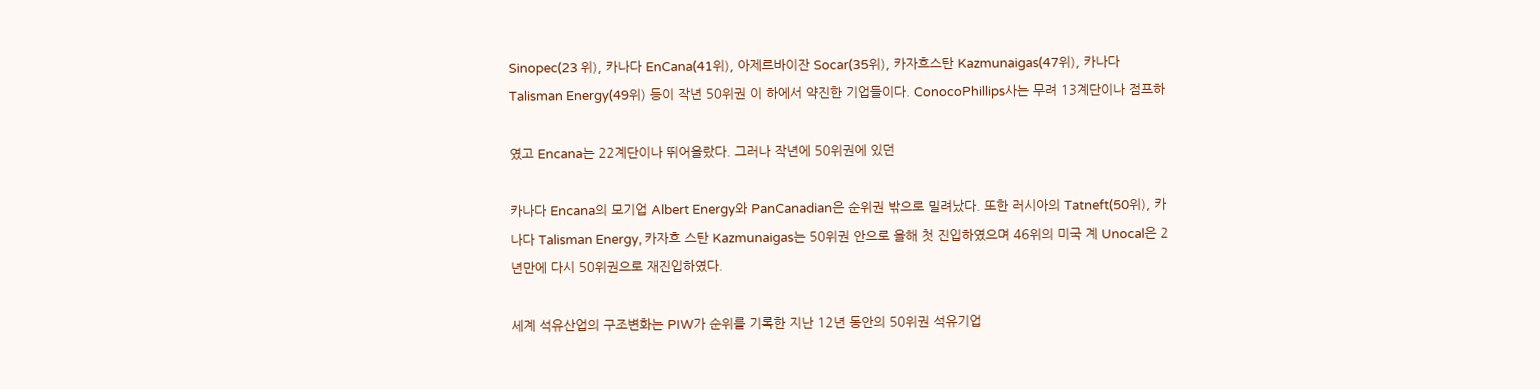Sinopec(23 위), 카나다 EnCana(41위), 아제르바이잔 Socar(35위), 카자흐스탄 Kazmunaigas(47위), 카나다 Talisman Energy(49위) 등이 작년 50위권 이 하에서 약진한 기업들이다. ConocoPhillips사는 무려 13계단이나 점프하

였고 Encana는 22계단이나 뛰어올랐다. 그러나 작년에 50위권에 있던

카나다 Encana의 모기업 Albert Energy와 PanCanadian은 순위권 밖으로 밀려났다. 또한 러시아의 Tatneft(50위), 카나다 Talisman Energy, 카자흐 스탄 Kazmunaigas는 50위권 안으로 올해 첫 진입하였으며 46위의 미국 계 Unocal은 2년만에 다시 50위권으로 재진입하였다.

세계 석유산업의 구조변화는 PIW가 순위를 기록한 지난 12년 동안의 50위권 석유기업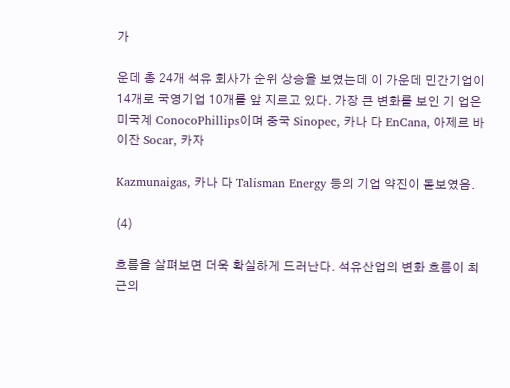가

운데 총 24개 석유 회사가 순위 상승을 보였는데 이 가운데 민간기업이 14개로 국영기업 10개를 앞 지르고 있다. 가장 큰 변화를 보인 기 업은 미국계 ConocoPhillips이며 중국 Sinopec, 카나 다 EnCana, 아제르 바이잔 Socar, 카자

Kazmunaigas, 카나 다 Talisman Energy 등의 기업 약진이 돋보였음.

(4)

흐름을 살펴보면 더욱 확실하게 드러난다. 석유산업의 변화 흐름이 최 근의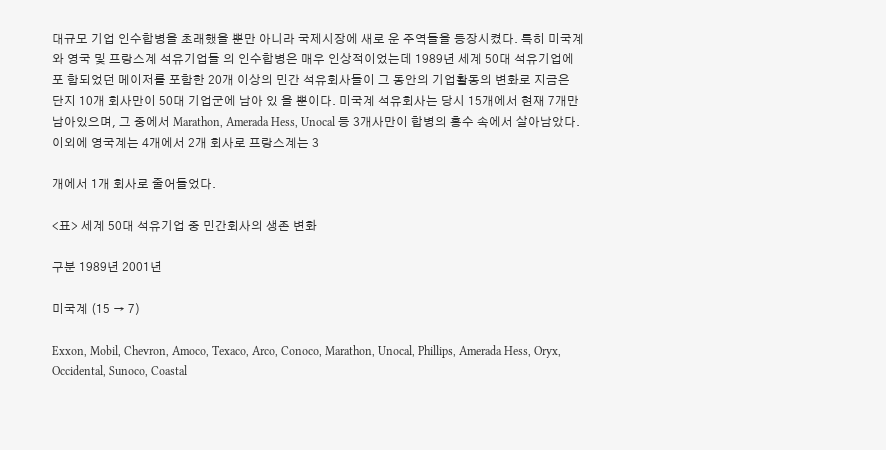대규모 기업 인수합병을 초래했을 뿐만 아니라 국제시장에 새로 운 주역들을 등장시켰다. 특히 미국계와 영국 및 프랑스계 석유기업들 의 인수합병은 매우 인상적이었는데 1989년 세계 50대 석유기업에 포 함되었던 메이저를 포함한 20개 이상의 민간 석유회사들이 그 동안의 기업활동의 변화로 지금은 단지 10개 회사만이 50대 기업군에 남아 있 을 뿐이다. 미국계 석유회사는 당시 15개에서 현재 7개만 남아있으며, 그 중에서 Marathon, Amerada Hess, Unocal 등 3개사만이 합병의 홍수 속에서 살아남았다. 이외에 영국계는 4개에서 2개 회사로 프랑스계는 3

개에서 1개 회사로 줄어들었다.

<표> 세계 50대 석유기업 중 민간회사의 생존 변화

구분 1989년 2001년

미국계 (15 → 7)

Exxon, Mobil, Chevron, Amoco, Texaco, Arco, Conoco, Marathon, Unocal, Phillips, Amerada Hess, Oryx, Occidental, Sunoco, Coastal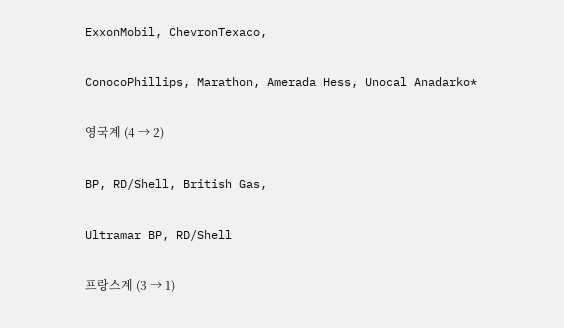ExxonMobil, ChevronTexaco,

ConocoPhillips, Marathon, Amerada Hess, Unocal Anadarko*

영국계 (4 → 2)

BP, RD/Shell, British Gas,

Ultramar BP, RD/Shell

프랑스계 (3 → 1)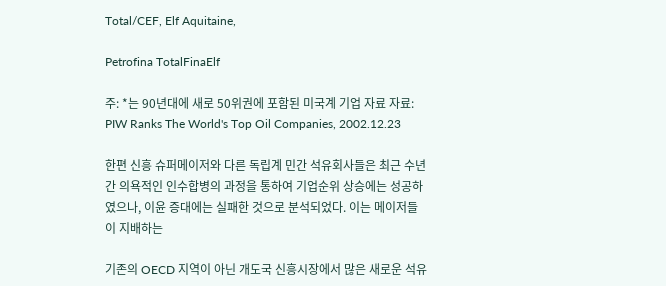Total/CEF, Elf Aquitaine,

Petrofina TotalFinaElf

주: *는 90년대에 새로 50위권에 포함된 미국계 기업 자료 자료: PIW Ranks The World's Top Oil Companies, 2002.12.23

한편 신흥 슈퍼메이저와 다른 독립계 민간 석유회사들은 최근 수년간 의욕적인 인수합병의 과정을 통하여 기업순위 상승에는 성공하였으나, 이윤 증대에는 실패한 것으로 분석되었다. 이는 메이저들이 지배하는

기존의 OECD 지역이 아닌 개도국 신흥시장에서 많은 새로운 석유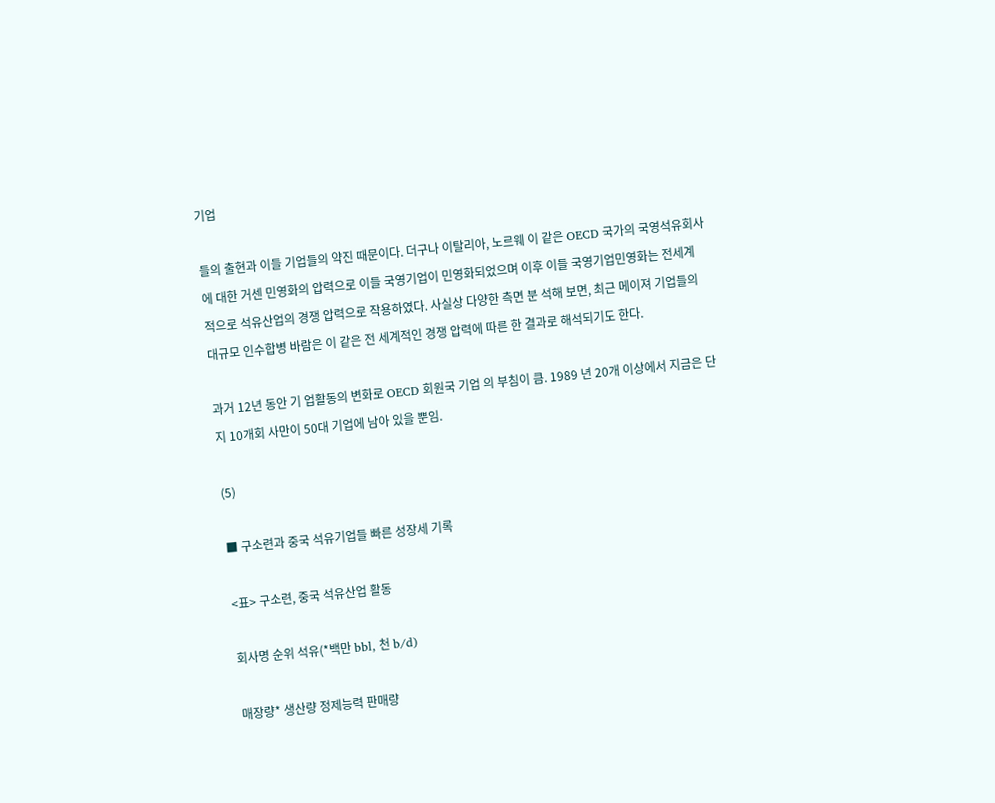기업

들의 출현과 이들 기업들의 약진 때문이다. 더구나 이탈리아, 노르웨 이 같은 OECD 국가의 국영석유회사에 대한 거센 민영화의 압력으로 이들 국영기업이 민영화되었으며 이후 이들 국영기업민영화는 전세계 적으로 석유산업의 경쟁 압력으로 작용하였다. 사실상 다양한 측면 분 석해 보면, 최근 메이져 기업들의 대규모 인수합병 바람은 이 같은 전 세계적인 경쟁 압력에 따른 한 결과로 해석되기도 한다.

과거 12년 동안 기 업활동의 변화로 OECD 회원국 기업 의 부침이 큼. 1989 년 20개 이상에서 지금은 단지 10개회 사만이 50대 기업에 남아 있을 뿐임.

(5)

■ 구소련과 중국 석유기업들 빠른 성장세 기록

<표> 구소련, 중국 석유산업 활동

회사명 순위 석유(*백만 bbl, 천 b/d)

매장량* 생산량 정제능력 판매량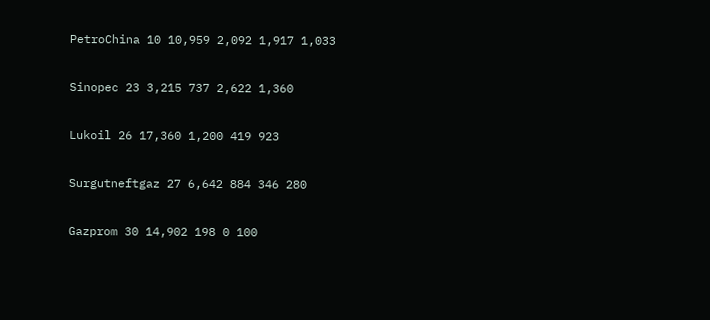PetroChina 10 10,959 2,092 1,917 1,033

Sinopec 23 3,215 737 2,622 1,360

Lukoil 26 17,360 1,200 419 923

Surgutneftgaz 27 6,642 884 346 280

Gazprom 30 14,902 198 0 100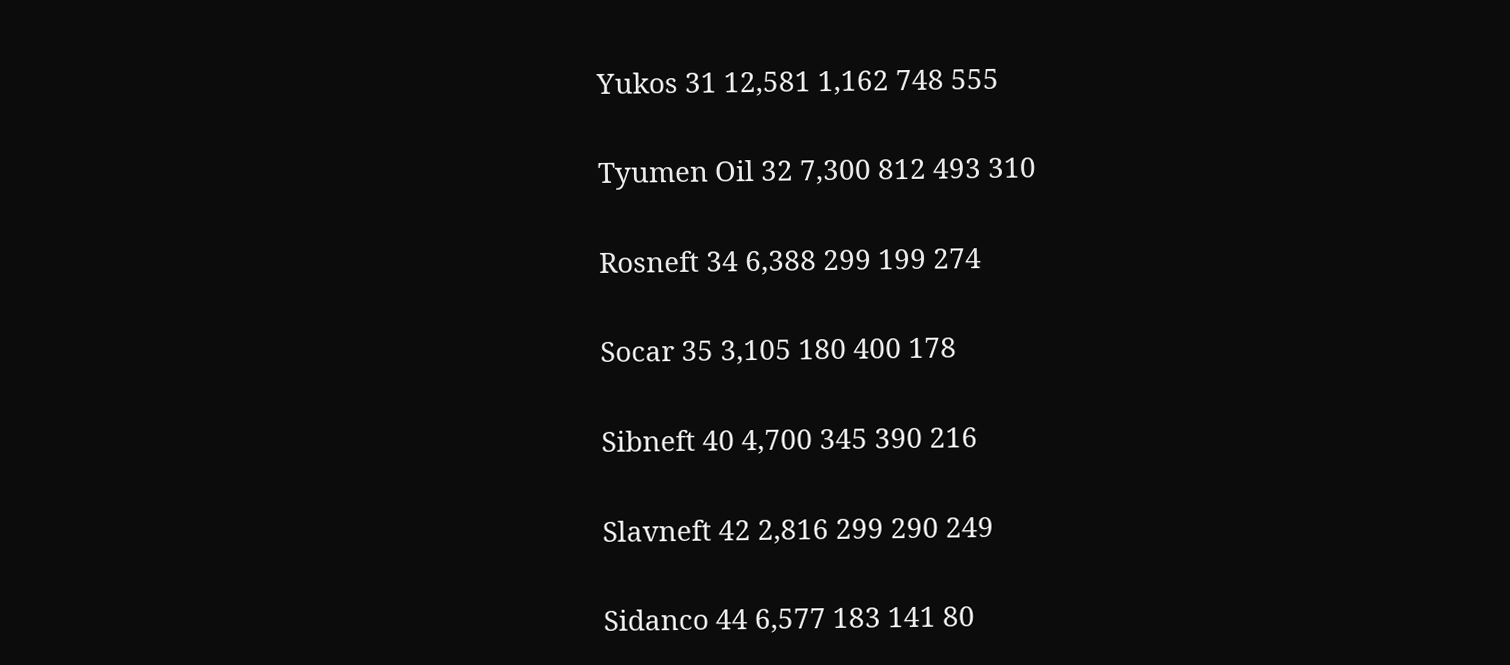Yukos 31 12,581 1,162 748 555

Tyumen Oil 32 7,300 812 493 310

Rosneft 34 6,388 299 199 274

Socar 35 3,105 180 400 178

Sibneft 40 4,700 345 390 216

Slavneft 42 2,816 299 290 249

Sidanco 44 6,577 183 141 80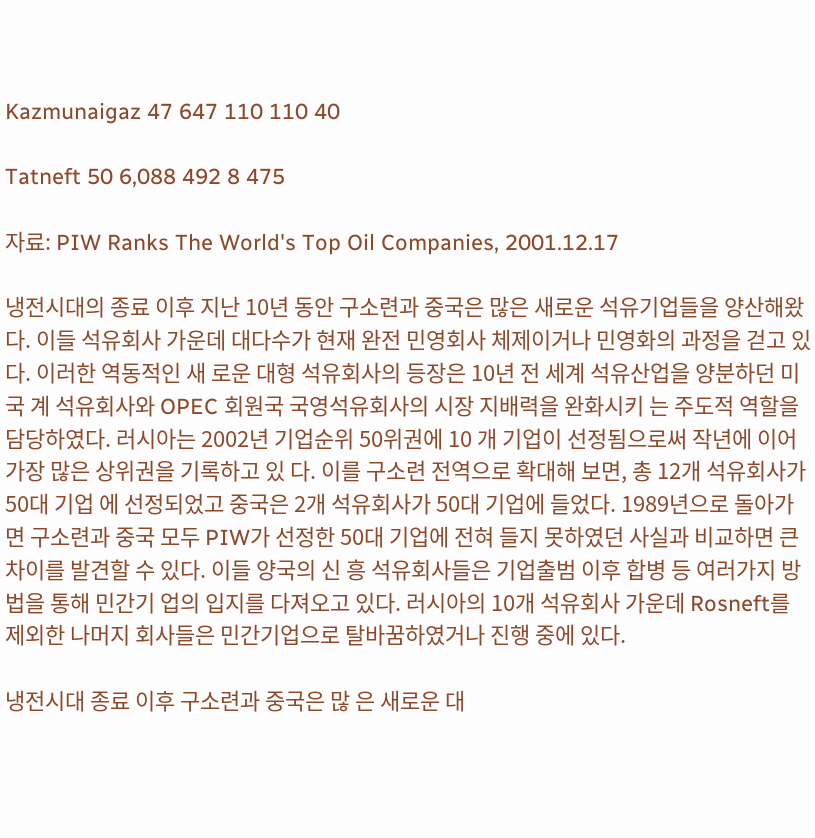Kazmunaigaz 47 647 110 110 40

Tatneft 50 6,088 492 8 475

자료: PIW Ranks The World's Top Oil Companies, 2001.12.17

냉전시대의 종료 이후 지난 10년 동안 구소련과 중국은 많은 새로운 석유기업들을 양산해왔다. 이들 석유회사 가운데 대다수가 현재 완전 민영회사 체제이거나 민영화의 과정을 걷고 있다. 이러한 역동적인 새 로운 대형 석유회사의 등장은 10년 전 세계 석유산업을 양분하던 미국 계 석유회사와 OPEC 회원국 국영석유회사의 시장 지배력을 완화시키 는 주도적 역할을 담당하였다. 러시아는 2002년 기업순위 50위권에 10 개 기업이 선정됨으로써 작년에 이어 가장 많은 상위권을 기록하고 있 다. 이를 구소련 전역으로 확대해 보면, 총 12개 석유회사가 50대 기업 에 선정되었고 중국은 2개 석유회사가 50대 기업에 들었다. 1989년으로 돌아가면 구소련과 중국 모두 PIW가 선정한 50대 기업에 전혀 들지 못하였던 사실과 비교하면 큰 차이를 발견할 수 있다. 이들 양국의 신 흥 석유회사들은 기업출범 이후 합병 등 여러가지 방법을 통해 민간기 업의 입지를 다져오고 있다. 러시아의 10개 석유회사 가운데 Rosneft를 제외한 나머지 회사들은 민간기업으로 탈바꿈하였거나 진행 중에 있다.

냉전시대 종료 이후 구소련과 중국은 많 은 새로운 대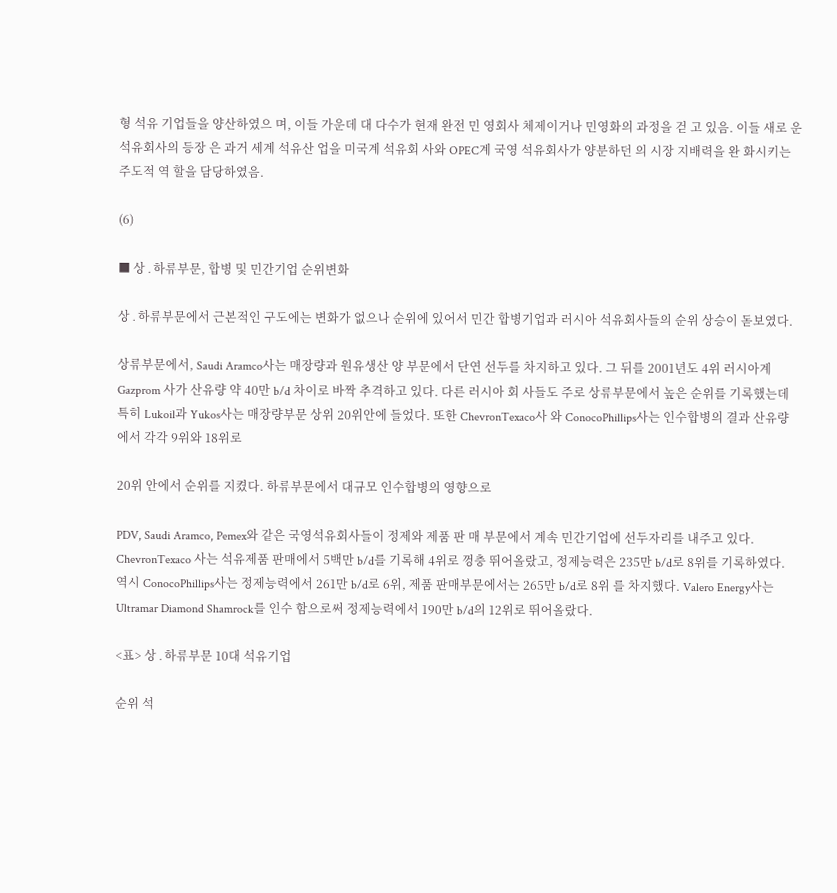형 석유 기업들을 양산하였으 며, 이들 가운데 대 다수가 현재 완전 민 영회사 체제이거나 민영화의 과정을 걷 고 있음. 이들 새로 운 석유회사의 등장 은 과거 세계 석유산 업을 미국계 석유회 사와 OPEC계 국영 석유회사가 양분하던 의 시장 지배력을 완 화시키는 주도적 역 할을 담당하였음.

(6)

■ 상․하류부문, 합병 및 민간기업 순위변화

상․하류부문에서 근본적인 구도에는 변화가 없으나 순위에 있어서 민간 합병기업과 러시아 석유회사들의 순위 상승이 돋보였다.

상류부문에서, Saudi Aramco사는 매장량과 원유생산 양 부문에서 단연 선두를 차지하고 있다. 그 뒤를 2001년도 4위 러시아계 Gazprom 사가 산유량 약 40만 b/d 차이로 바짝 추격하고 있다. 다른 러시아 회 사들도 주로 상류부문에서 높은 순위를 기록했는데 특히 Lukoil과 Yukos사는 매장량부문 상위 20위안에 들었다. 또한 ChevronTexaco사 와 ConocoPhillips사는 인수합병의 결과 산유량에서 각각 9위와 18위로

20위 안에서 순위를 지켰다. 하류부문에서 대규모 인수합병의 영향으로

PDV, Saudi Aramco, Pemex와 같은 국영석유회사들이 정제와 제품 판 매 부문에서 계속 민간기업에 선두자리를 내주고 있다. ChevronTexaco 사는 석유제품 판매에서 5백만 b/d를 기록해 4위로 껑충 뛰어올랐고, 정제능력은 235만 b/d로 8위를 기록하였다. 역시 ConocoPhillips사는 정제능력에서 261만 b/d로 6위, 제품 판매부문에서는 265만 b/d로 8위 를 차지했다. Valero Energy사는 Ultramar Diamond Shamrock를 인수 함으로써 정제능력에서 190만 b/d의 12위로 뛰어올랐다.

<표> 상․하류부문 10대 석유기업

순위 석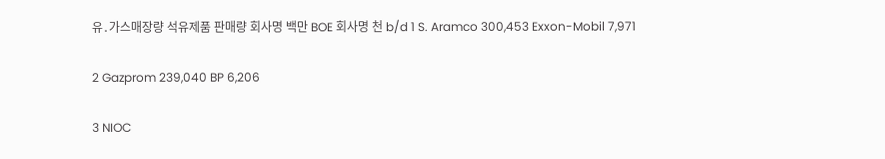유․가스매장량 석유제품 판매량 회사명 백만 BOE 회사명 천 b/d 1 S. Aramco 300,453 Exxon-Mobil 7,971

2 Gazprom 239,040 BP 6,206

3 NIOC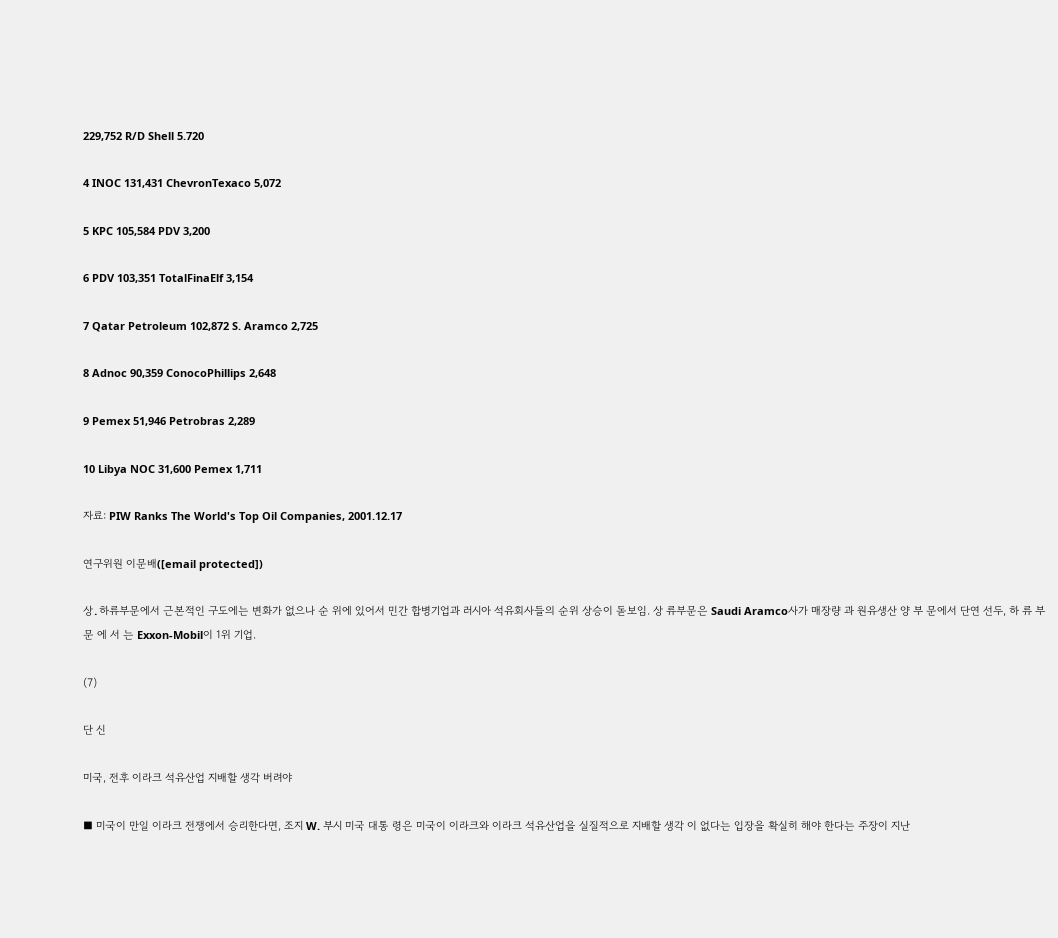229,752 R/D Shell 5.720

4 INOC 131,431 ChevronTexaco 5,072

5 KPC 105,584 PDV 3,200

6 PDV 103,351 TotalFinaElf 3,154

7 Qatar Petroleum 102,872 S. Aramco 2,725

8 Adnoc 90,359 ConocoPhillips 2,648

9 Pemex 51,946 Petrobras 2,289

10 Libya NOC 31,600 Pemex 1,711

자료: PIW Ranks The World's Top Oil Companies, 2001.12.17

연구위원 이문배([email protected])

상․하류부문에서 근본적인 구도에는 변화가 없으나 순 위에 있어서 민간 합병기업과 러시아 석유회사들의 순위 상승이 돋보임. 상 류부문은 Saudi Aramco사가 매장량 과 원유생산 양 부 문에서 단연 선두, 하 류 부 문 에 서 는 Exxon-Mobil이 1위 기업.

(7)

단 신

미국, 전후 이라크 석유산업 지배할 생각 버려야

■ 미국이 만일 이라크 전쟁에서 승리한다면, 조지 W. 부시 미국 대통 령은 미국이 이라크와 이라크 석유산업을 실질적으로 지배할 생각 이 없다는 입장을 확실히 해야 한다는 주장이 지난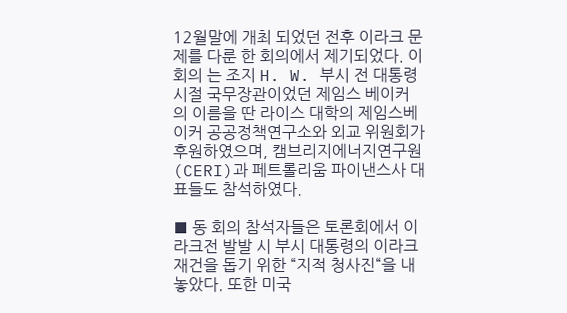12월말에 개최 되었던 전후 이라크 문제를 다룬 한 회의에서 제기되었다. 이 회의 는 조지 H. W. 부시 전 대통령 시절 국무장관이었던 제임스 베이커 의 이름을 딴 라이스 대학의 제임스베이커 공공정책연구소와 외교 위원회가 후원하였으며, 캠브리지에너지연구원(CERI)과 페트롤리움 파이낸스사 대표들도 참석하였다.

■ 동 회의 참석자들은 토론회에서 이라크전 발발 시 부시 대통령의 이라크 재건을 돕기 위한 “지적 청사진“을 내놓았다. 또한 미국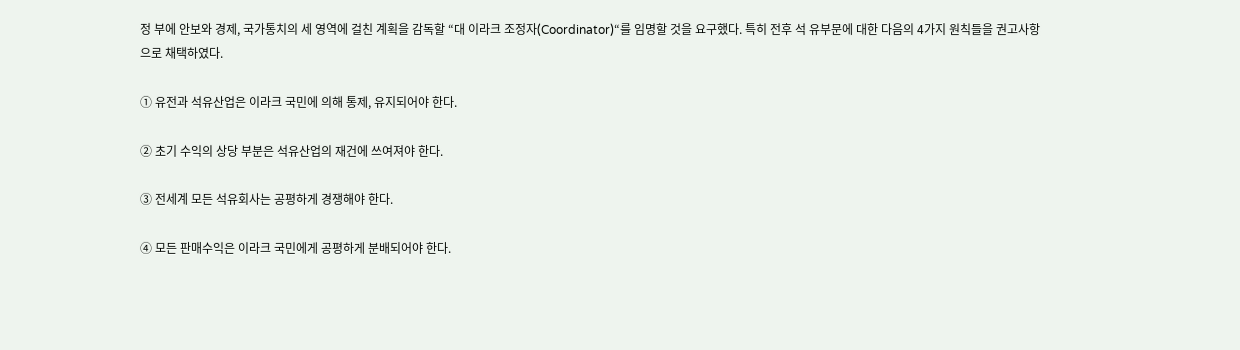정 부에 안보와 경제, 국가통치의 세 영역에 걸친 계획을 감독할 “대 이라크 조정자(Coordinator)“를 임명할 것을 요구했다. 특히 전후 석 유부문에 대한 다음의 4가지 원칙들을 권고사항으로 채택하였다.

① 유전과 석유산업은 이라크 국민에 의해 통제, 유지되어야 한다.

② 초기 수익의 상당 부분은 석유산업의 재건에 쓰여져야 한다.

③ 전세계 모든 석유회사는 공평하게 경쟁해야 한다.

④ 모든 판매수익은 이라크 국민에게 공평하게 분배되어야 한다.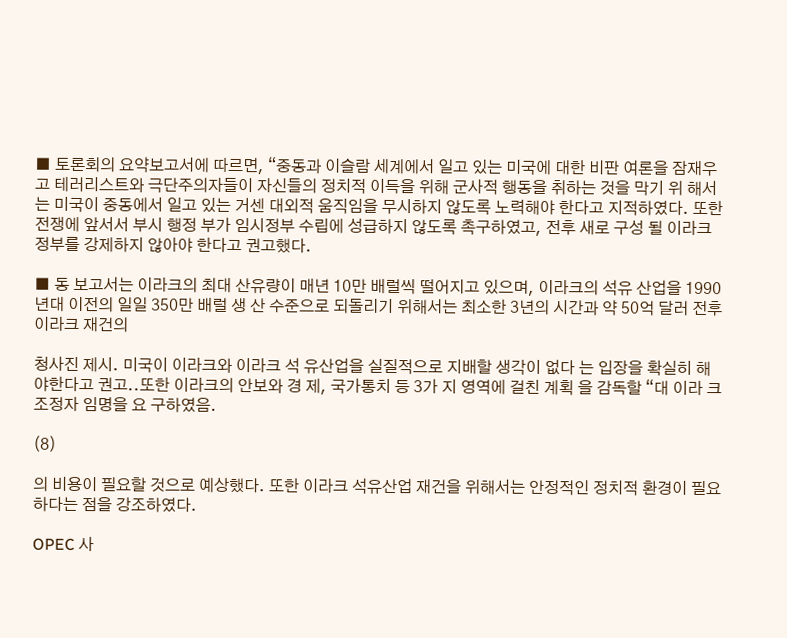■ 토론회의 요약보고서에 따르면, “중동과 이슬람 세계에서 일고 있는 미국에 대한 비판 여론을 잠재우고 테러리스트와 극단주의자들이 자신들의 정치적 이득을 위해 군사적 행동을 취하는 것을 막기 위 해서는 미국이 중동에서 일고 있는 거센 대외적 움직임을 무시하지 않도록 노력해야 한다고 지적하였다. 또한 전쟁에 앞서서 부시 행정 부가 임시정부 수립에 성급하지 않도록 촉구하였고, 전후 새로 구성 될 이라크 정부를 강제하지 않아야 한다고 권고했다.

■ 동 보고서는 이라크의 최대 산유량이 매년 10만 배럴씩 떨어지고 있으며, 이라크의 석유 산업을 1990년대 이전의 일일 350만 배럴 생 산 수준으로 되돌리기 위해서는 최소한 3년의 시간과 약 50억 달러 전후 이라크 재건의

청사진 제시. 미국이 이라크와 이라크 석 유산업을 실질적으로 지배할 생각이 없다 는 입장을 확실히 해 야한다고 권고..또한 이라크의 안보와 경 제, 국가통치 등 3가 지 영역에 걸친 계획 을 감독할 “대 이라 크 조정자 임명을 요 구하였음.

(8)

의 비용이 필요할 것으로 예상했다. 또한 이라크 석유산업 재건을 위해서는 안정적인 정치적 환경이 필요하다는 점을 강조하였다.

OPEC 사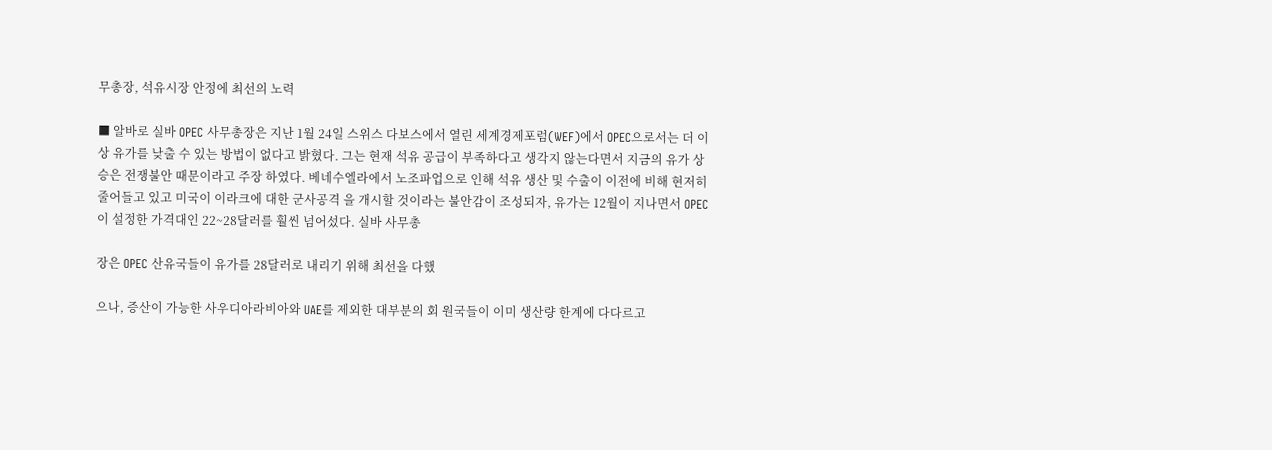무총장, 석유시장 안정에 최선의 노력

■ 알바로 실바 OPEC 사무총장은 지난 1월 24일 스위스 다보스에서 열린 세계경제포럼(WEF)에서 OPEC으로서는 더 이상 유가를 낮출 수 있는 방법이 없다고 밝혔다. 그는 현재 석유 공급이 부족하다고 생각지 않는다면서 지금의 유가 상승은 전쟁불안 때문이라고 주장 하였다. 베네수엘라에서 노조파업으로 인해 석유 생산 및 수출이 이전에 비해 현저히 줄어들고 있고 미국이 이라크에 대한 군사공격 을 개시할 것이라는 불안감이 조성되자, 유가는 12월이 지나면서 OPEC이 설정한 가격대인 22~28달러를 훨씬 넘어섰다. 실바 사무총

장은 OPEC 산유국들이 유가를 28달러로 내리기 위해 최선을 다했

으나, 증산이 가능한 사우디아라비아와 UAE를 제외한 대부분의 회 원국들이 이미 생산량 한계에 다다르고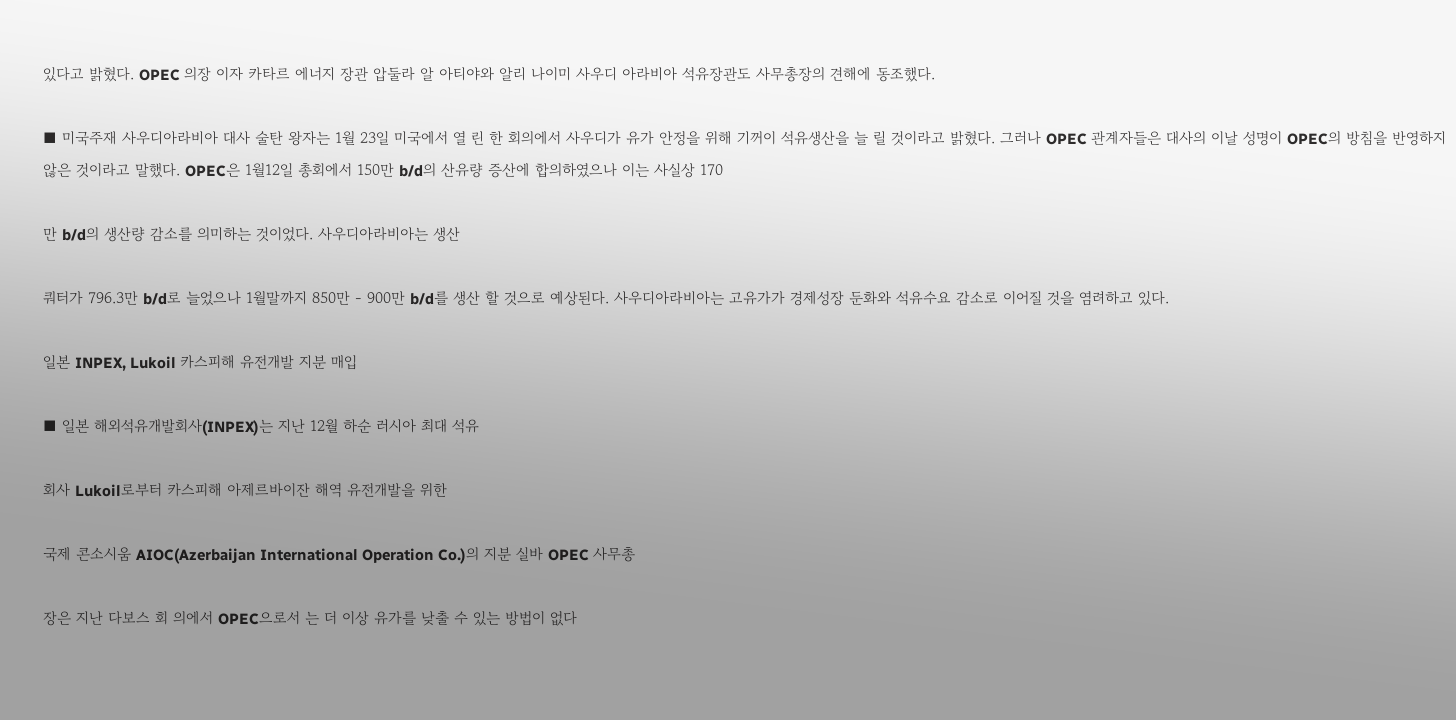있다고 밝혔다. OPEC 의장 이자 카타르 에너지 장관 압둘라 알 아티야와 알리 나이미 사우디 아라비아 석유장관도 사무총장의 견해에 동조했다.

■ 미국주재 사우디아라비아 대사 술탄 왕자는 1월 23일 미국에서 열 린 한 회의에서 사우디가 유가 안정을 위해 기꺼이 석유생산을 늘 릴 것이라고 밝혔다. 그러나 OPEC 관계자들은 대사의 이날 성명이 OPEC의 방침을 반영하지 않은 것이라고 말했다. OPEC은 1월12일 총회에서 150만 b/d의 산유량 증산에 합의하였으나 이는 사실상 170

만 b/d의 생산량 감소를 의미하는 것이었다. 사우디아라비아는 생산

쿼터가 796.3만 b/d로 늘었으나 1월말까지 850만 - 900만 b/d를 생산 할 것으로 예상된다. 사우디아라비아는 고유가가 경제성장 둔화와 석유수요 감소로 이어질 것을 염려하고 있다.

일본 INPEX, Lukoil 카스피해 유전개발 지분 매입

■ 일본 해외석유개발회사(INPEX)는 지난 12월 하순 러시아 최대 석유

회사 Lukoil로부터 카스피해 아제르바이잔 해역 유전개발을 위한

국제 콘소시움 AIOC(Azerbaijan International Operation Co.)의 지분 실바 OPEC 사무총

장은 지난 다보스 회 의에서 OPEC으로서 는 더 이상 유가를 낮출 수 있는 방법이 없다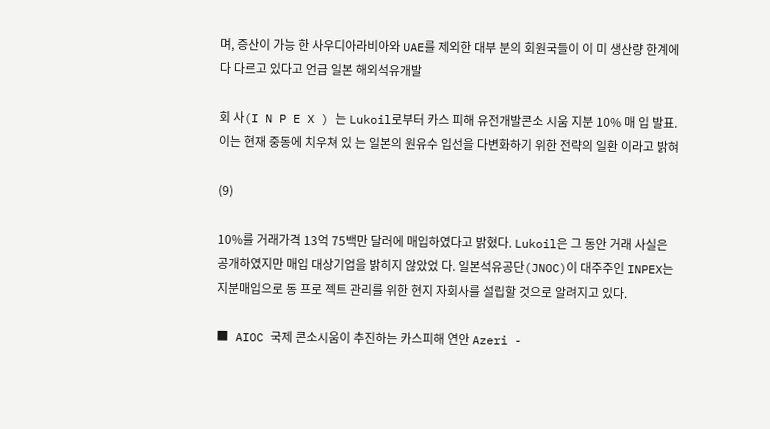며, 증산이 가능 한 사우디아라비아와 UAE를 제외한 대부 분의 회원국들이 이 미 생산량 한계에 다 다르고 있다고 언급 일본 해외석유개발

회 사(I N P E X ) 는 Lukoil로부터 카스 피해 유전개발콘소 시움 지분 10% 매 입 발표. 이는 현재 중동에 치우쳐 있 는 일본의 원유수 입선을 다변화하기 위한 전략의 일환 이라고 밝혀

(9)

10%를 거래가격 13억 75백만 달러에 매입하였다고 밝혔다. Lukoil은 그 동안 거래 사실은 공개하였지만 매입 대상기업을 밝히지 않았었 다. 일본석유공단(JNOC)이 대주주인 INPEX는 지분매입으로 동 프로 젝트 관리를 위한 현지 자회사를 설립할 것으로 알려지고 있다.

■ AIOC 국제 콘소시움이 추진하는 카스피해 연안 Azeri -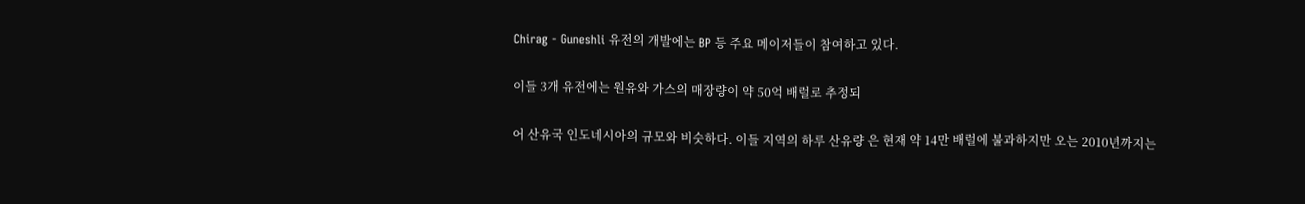Chirag - Guneshli 유전의 개발에는 BP 등 주요 메이저들이 참여하고 있다.

이들 3개 유전에는 원유와 가스의 매장량이 약 50억 배럴로 추정되

어 산유국 인도네시아의 규모와 비슷하다. 이들 지역의 하루 산유량 은 현재 약 14만 배럴에 불과하지만 오는 2010년까지는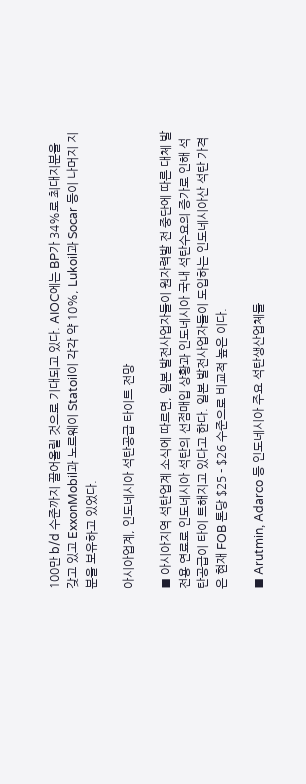100만 b/d 수준까지 끌어올릴 것으로 기대되고 있다. AIOC에는 BP가 34%로 최대지분을 갖고 있고 ExxonMobil과 노르웨이 Statoil이 각각 약 10%, Lukoil과 Socar 등이 나머지 지분을 보유하고 있었다.

아시아업계, 인도네시아 석탄공급 타이트 전망

■ 아시아지역 석탄업계 소식에 따르면, 일본 발전사업자들이 원자력발 전 중단에 따른 대체 발전용 연료로 인도네시아 석탄의 선점매입 상황과 인도네시아 국내 석탄수요의 증가로 인해 석탄공급이 타이 트해지고 있다고 한다. 일본 발전사업자들이 도입하는 인도네시아산 석탄 가격은 현재 FOB 톤당 $25 - $26 수준으로 비교적 높은 이다.

■ Arutmin, Adarco 등 인도네시아 주요 석탄생산업체들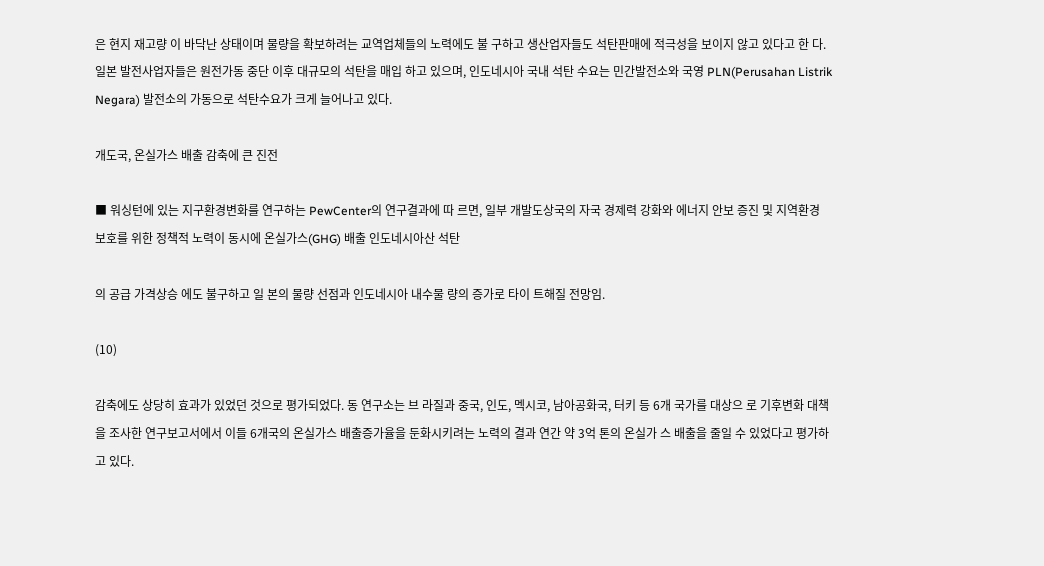은 현지 재고량 이 바닥난 상태이며 물량을 확보하려는 교역업체들의 노력에도 불 구하고 생산업자들도 석탄판매에 적극성을 보이지 않고 있다고 한 다. 일본 발전사업자들은 원전가동 중단 이후 대규모의 석탄을 매입 하고 있으며, 인도네시아 국내 석탄 수요는 민간발전소와 국영 PLN(Perusahan Listrik Negara) 발전소의 가동으로 석탄수요가 크게 늘어나고 있다.

개도국, 온실가스 배출 감축에 큰 진전

■ 워싱턴에 있는 지구환경변화를 연구하는 PewCenter의 연구결과에 따 르면, 일부 개발도상국의 자국 경제력 강화와 에너지 안보 증진 및 지역환경 보호를 위한 정책적 노력이 동시에 온실가스(GHG) 배출 인도네시아산 석탄

의 공급 가격상승 에도 불구하고 일 본의 물량 선점과 인도네시아 내수물 량의 증가로 타이 트해질 전망임.

(10)

감축에도 상당히 효과가 있었던 것으로 평가되었다. 동 연구소는 브 라질과 중국, 인도, 멕시코, 남아공화국, 터키 등 6개 국가를 대상으 로 기후변화 대책을 조사한 연구보고서에서 이들 6개국의 온실가스 배출증가율을 둔화시키려는 노력의 결과 연간 약 3억 톤의 온실가 스 배출을 줄일 수 있었다고 평가하고 있다.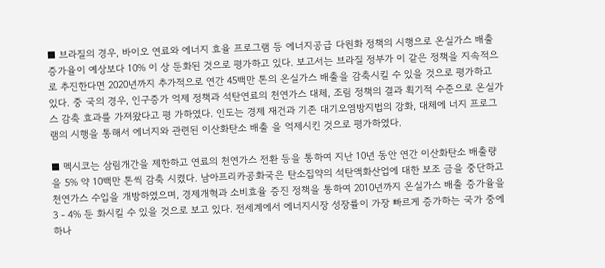■ 브라질의 경우, 바이오 연료와 에너지 효율 프로그램 등 에너지공급 다원화 정책의 시행으로 온실가스 배출 증가율이 예상보다 10% 이 상 둔화된 것으로 평가하고 있다. 보고서는 브라질 정부가 이 같은 정책을 지속적으로 추진한다면 2020년까지 추가적으로 연간 45백만 톤의 온실가스 배출을 감축시킬 수 있을 것으로 평가하고 있다. 중 국의 경우, 인구증가 억제 정책과 석탄연료의 천연가스 대체, 조림 정책의 결과 획기적 수준으로 온실가스 감축 효과를 가져왔다고 평 가하였다. 인도는 경제 재건과 기존 대기오염방지법의 강화, 대체에 너지 프로그램의 시행을 통해서 에너지와 관련된 이산화탄소 배출 을 억제시킨 것으로 평가하였다.

■ 멕시코는 삼림개간을 제한하고 연료의 천연가스 전환 등을 통하여 지난 10년 동안 연간 이산화탄소 배출량을 5% 약 10백만 톤씩 감축 시켰다. 남아프리카공화국은 탄소집약의 석탄액화산업에 대한 보조 금을 중단하고 천연가스 수입을 개방하였으며, 경제개혁과 소비효율 증진 정책을 통하여 2010년까지 온실가스 배출 증가율을 3 - 4% 둔 화시킬 수 있을 것으로 보고 있다. 전세계에서 에너지시장 성장률이 가장 빠르게 증가하는 국가 중에 하나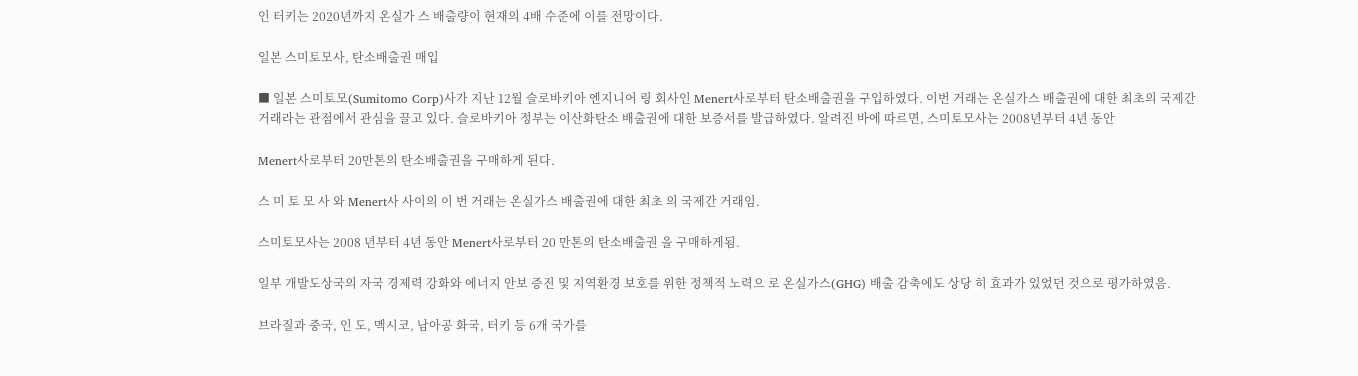인 터키는 2020년까지 온실가 스 배출량이 현재의 4배 수준에 이를 전망이다.

일본 스미토모사, 탄소배출권 매입

■ 일본 스미토모(Sumitomo Corp)사가 지난 12월 슬로바키아 엔지니어 링 회사인 Menert사로부터 탄소배출권을 구입하였다. 이번 거래는 온실가스 배출권에 대한 최초의 국제간 거래라는 관점에서 관심을 끌고 있다. 슬로바키아 정부는 이산화탄소 배출권에 대한 보증서를 발급하였다. 알려진 바에 따르면, 스미토모사는 2008년부터 4년 동안

Menert사로부터 20만톤의 탄소배출권을 구매하게 된다.

스 미 토 모 사 와 Menert사 사이의 이 번 거래는 온실가스 배출권에 대한 최초 의 국제간 거래임.

스미토모사는 2008 년부터 4년 동안 Menert사로부터 20 만톤의 탄소배출권 을 구매하게됨.

일부 개발도상국의 자국 경제력 강화와 에너지 안보 증진 및 지역환경 보호를 위한 정책적 노력으 로 온실가스(GHG) 배출 감축에도 상당 히 효과가 있었던 것으로 평가하였음.

브라질과 중국, 인 도, 멕시코, 남아공 화국, 터키 등 6개 국가를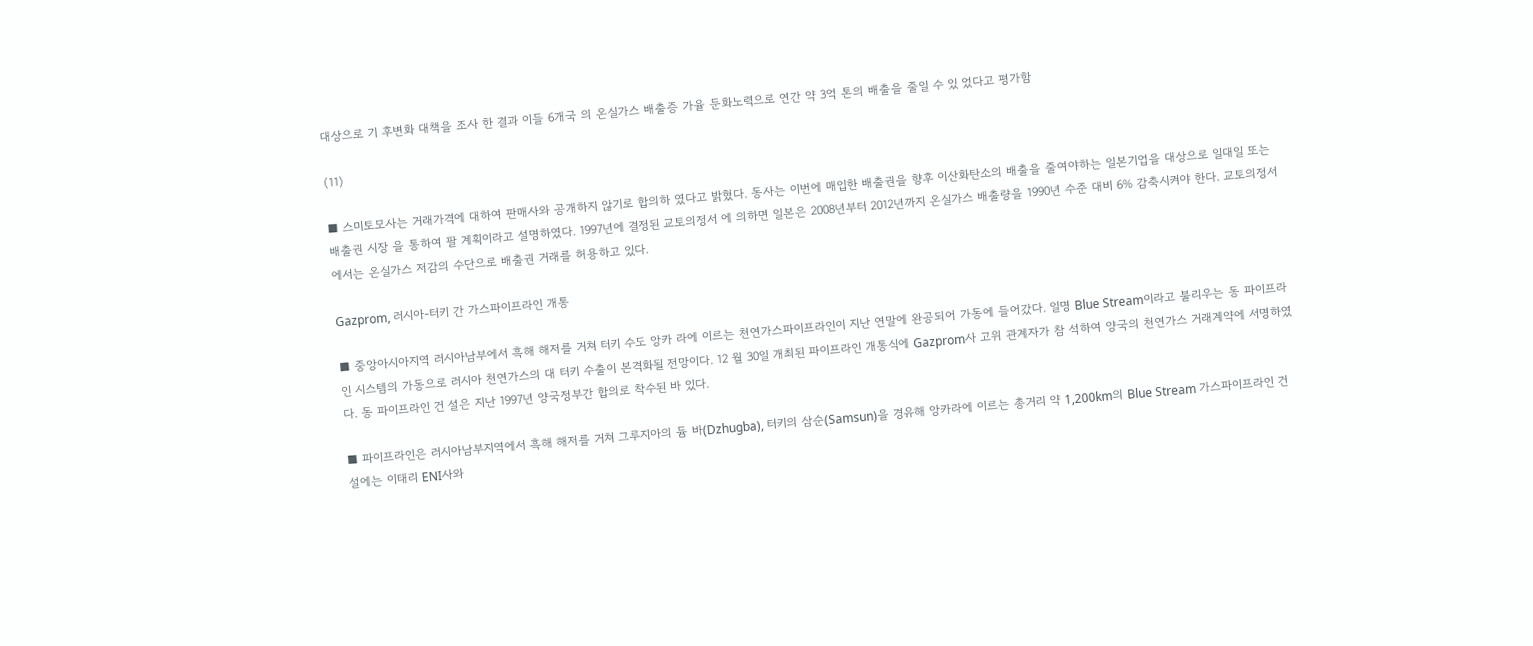대상으로 기 후변화 대책을 조사 한 결과 이들 6개국 의 온실가스 배출증 가율 둔화노력으로 연간 약 3억 톤의 배출을 줄일 수 있 었다고 평가함

(11)

■ 스미토모사는 거래가격에 대하여 판매사와 공개하지 않기로 합의하 였다고 밝혔다. 동사는 이번에 매입한 배출권을 향후 이산화탄소의 배출을 줄여야하는 일본기업을 대상으로 일대일 또는 배출권 시장 을 통하여 팔 계획이라고 설명하였다. 1997년에 결정된 교토의정서 에 의하면 일본은 2008년부터 2012년까지 온실가스 배출량을 1990년 수준 대비 6% 감축시켜야 한다. 교토의정서에서는 온실가스 저감의 수단으로 배출권 거래를 허용하고 있다.

Gazprom, 러시아-터키 간 가스파이프라인 개통

■ 중앙아시아지역 러시아남부에서 흑해 해저를 거쳐 터키 수도 앙카 라에 이르는 천연가스파이프라인이 지난 연말에 완공되어 가동에 들어갔다. 일명 Blue Stream이라고 불리우는 동 파이프라인 시스템의 가동으로 러시아 천연가스의 대 터키 수출이 본격화될 전망이다. 12 월 30일 개최된 파이프라인 개통식에 Gazprom사 고위 관계자가 참 석하여 양국의 천연가스 거래계약에 서명하였다. 동 파이프라인 건 설은 지난 1997년 양국정부간 합의로 착수된 바 있다.

■ 파이프라인은 러시아남부지역에서 흑해 해저를 거쳐 그루지아의 듐 바(Dzhugba), 터키의 삼순(Samsun)을 경유해 앙카라에 이르는 총거리 약 1,200km의 Blue Stream 가스파이프라인 건설에는 이태리 ENI사와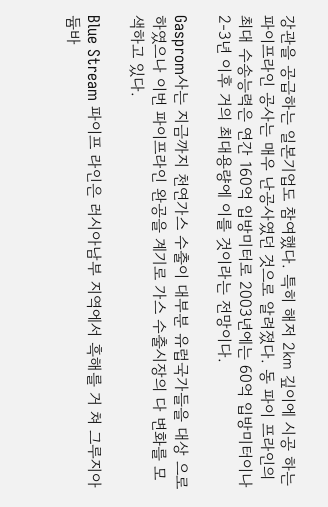강관을 공급하는 일본기업도 참여했다. 특히 해저 2㎞ 깊이에 시공 하는 파이프라인 공사는 매우 난공사였던 것으로 알려졌다. 동 파이 프라인의 최대 수송능력은 연간 160억 입방미터로 2003년에는 60억 입방미터이나 2-3년 이후 거의 최대용량에 이를 것이라는 전망이다.

Gasprom사는 지금까지 천연가스 수출이 대부분 유럽국가들을 대상 으로 하였으나 이번 파이프라인 완공을 계기로 가스 수출시장의 다 변화를 모색하고 있다.

Blue Stream 파이프 라인은 러시아남부 지역에서 흑해를 거 쳐 그루지아 듐바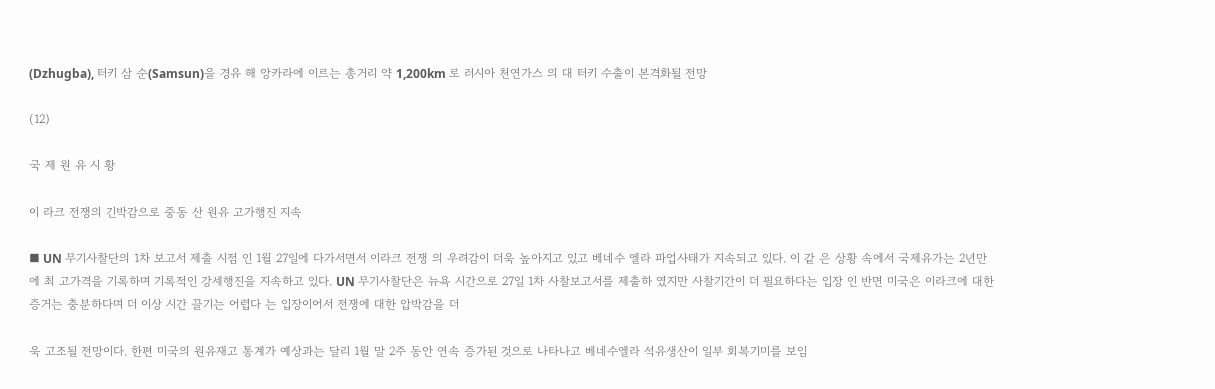(Dzhugba), 터키 삼 순(Samsun)을 경유 해 앙카라에 이르는 총거리 약 1,200km 로 러시아 천연가스 의 대 터키 수출이 본격화될 전망

(12)

국 제 원 유 시 황

이 라크 전쟁의 긴박감으로 중동 산 원유 고가행진 지속

■ UN 무기사찰단의 1차 보고서 제출 시점 인 1월 27일에 다가서면서 이라크 전쟁 의 우려감이 더욱 높아지고 있고 베네수 엘라 파업사태가 지속되고 있다. 이 같 은 상황 속에서 국제유가는 2년만에 최 고가격을 기록하며 기록적인 강세행진을 지속하고 있다. UN 무기사찰단은 뉴욕 시간으로 27일 1차 사찰보고서를 제출하 였지만 사찰기간이 더 필요하다는 입장 인 반면 미국은 이라크에 대한 증거는 충분하다며 더 이상 시간 끌기는 어렵다 는 입장이어서 전쟁에 대한 압박감을 더

욱 고조될 전망이다. 한편 미국의 원유재고 통계가 예상과는 달리 1월 말 2주 동안 연속 증가된 것으로 나타나고 베네수엘라 석유생산이 일부 회복기미를 보임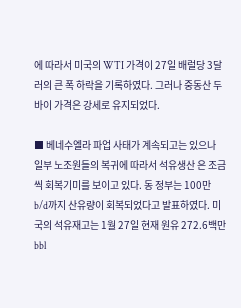에 따라서 미국의 WTI 가격이 27일 배럴당 3달러의 큰 폭 하락을 기록하였다. 그러나 중동산 두바이 가격은 강세로 유지되었다.

■ 베네수엘라 파업 사태가 계속되고는 있으나 일부 노조원들의 복귀에 따라서 석유생산 은 조금씩 회복기미를 보이고 있다. 동 정부는 100만 b/d까지 산유량이 회복되었다고 발표하였다. 미국의 석유재고는 1월 27일 현재 원유 272.6백만 bbl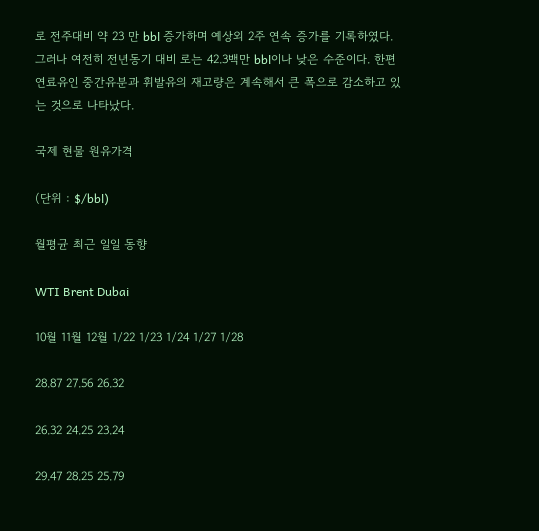로 전주대비 약 23 만 bbl 증가하며 예상외 2주 연속 증가를 기록하였다. 그러나 여전히 전년동기 대비 로는 42.3백만 bbl이나 낮은 수준이다. 한편 연료유인 중간유분과 휘발유의 재고량은 계속해서 큰 폭으로 감소하고 있는 것으로 나타났다.

국제 현물 원유가격

(단위 : $/bbl)

월평균 최근 일일 동향

WTI Brent Dubai

10월 11월 12월 1/22 1/23 1/24 1/27 1/28

28.87 27.56 26.32

26.32 24.25 23.24

29.47 28.25 25.79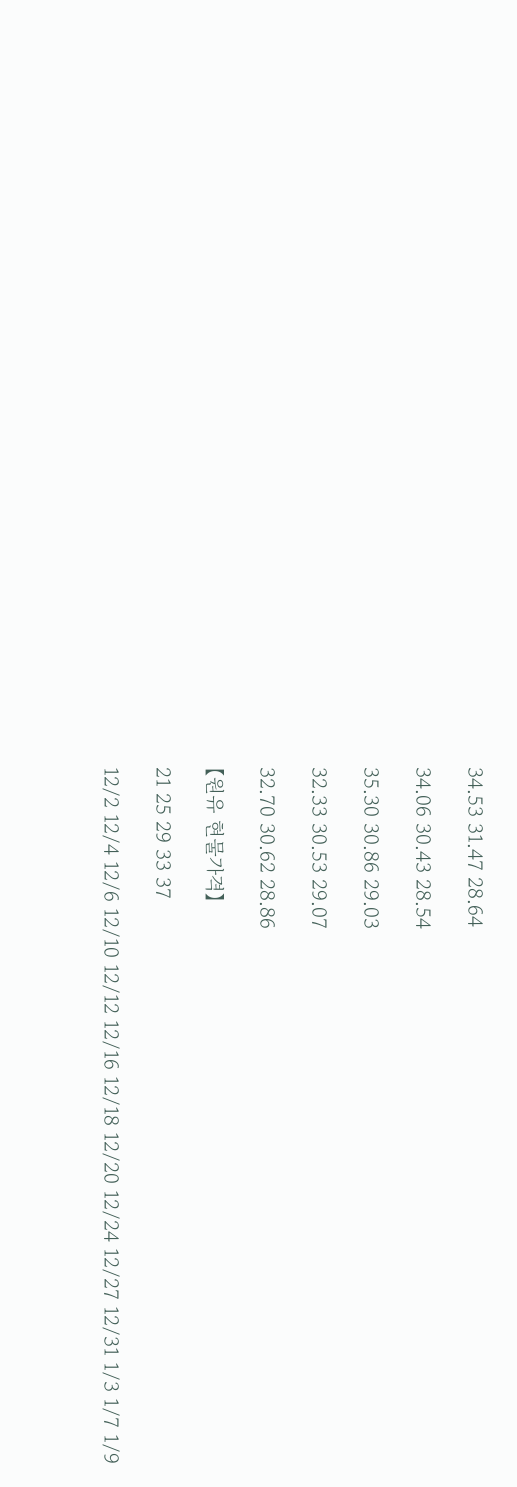34.53 31.47 28.64

34.06 30.43 28.54

35.30 30.86 29.03

32.33 30.53 29.07

32.70 30.62 28.86

【원유 현물가격】

21 25 29 33 37

12/2 12/4 12/6 12/10 12/12 12/16 12/18 12/20 12/24 12/27 12/31 1/3 1/7 1/9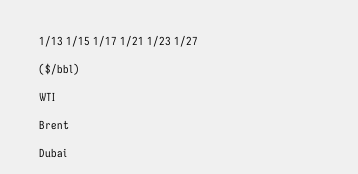1/13 1/15 1/17 1/21 1/23 1/27

($/bbl)

WTI

Brent

Dubai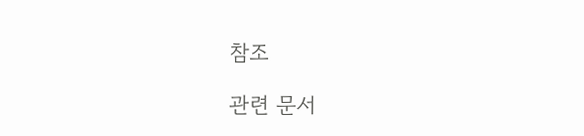참조

관련 문서